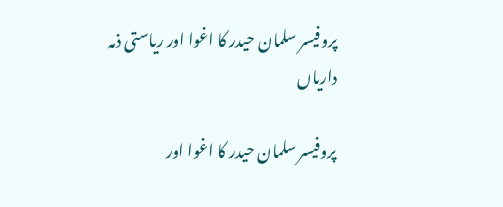پروفیسر سلمان حیدر کا اغوا اور ریاستی ذمہ داریاں

پروفیسر سلمان حیدر کا اغوا اور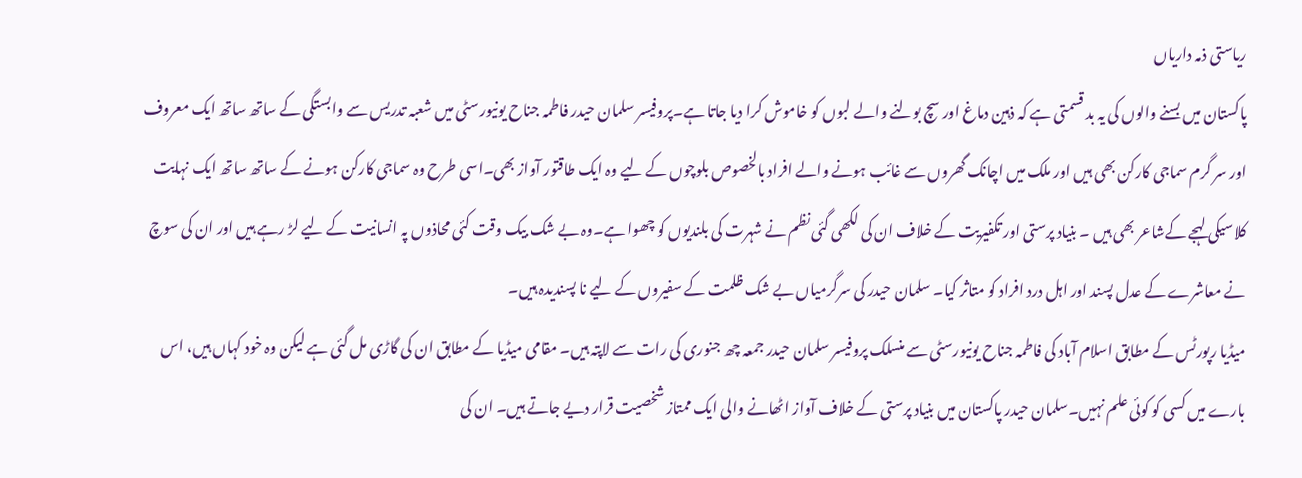ریاستی ذمہ داریاں
پاکستان میں بسنے والوں کی یہ بد قسمتی ہے کہ ذہین دماغ اور سچ بولنے والے لبوں کو خاموش کرا دیا جاتا ہے۔پروفیسر سلمان حیدر فاطمہ جناح یونیورسٹی میں شعبہ تدریس سے وابستگی کے ساتھ ساتھ ایک معروف اور سر گرم سماجی کارکن بھی ہیں اور ملک میں اچانک گھروں سے غائب ہونے والے افراد بالخصوص بلوچوں کے لیے وہ ایک طاقتور آواز بھی۔اسی طرح وہ سماجی کارکن ہونے کے ساتھ ساتھ ایک نہایت کلاسیکی لہجے کےشاعر بھی ہیں ۔ بنیاد پرستی اور تکفیریت کے خلاف ان کی لکھی گئی نظم نے شہرت کی بلندیوں کو چھوا ہے۔وہ بے شک بیک وقت کئی محاذوں پہ انسانیت کے لیے لڑ رہے ہیں اور ان کی سوچ نے معاشرے کے عدل پسند اور اہل درد افراد کو متاثر کیا۔ سلمان حیدر کی سرگرمیاں بے شک ظلمت کے سفیروں کے لیے نا پسندیدہ ہیں۔
میڈیا رپورٹس کے مطابق اسلام آباد کی فاطمہ جناح یونیورسٹی سے منسلک پروفیسر سلمان حیدر جمعہ چھ جنوری کی رات سے لاپتہ ہیں۔ مقامی میڈیا کے مطابق ان کی گاڑی مل گئی ہے لیکن وہ خود کہاں ہیں، اس بارے میں کسی کو کوئی علم نہیں۔سلمان حیدر پاکستان میں بنیاد پرستی کے خلاف آواز اٹھانے والی ایک ممتاز شخصیت قرار دیے جاتے ہیں۔ ان کی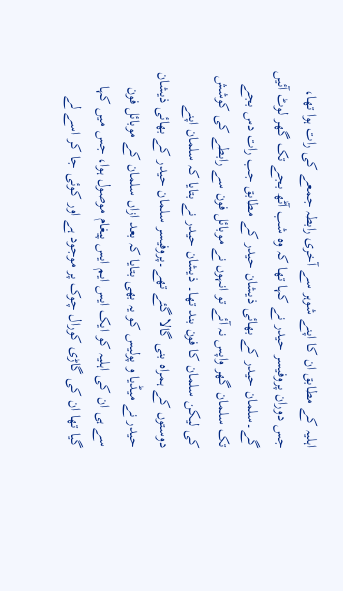اہلیہ کے مطابق ان کا اپنے شوہر سے آخری رابطہ جمعے کی رات ہوا تھا، جس دوران پروفیسر حیدر نے کہا تھا کہ وہ شب آٹھ بجے تک گھر لوٹ آئیں گے۔سلمان حیدر کے بھائی ذیشان حیدر کے مطابق جب رات دس بجے تک سلمان گھر واپس نہ آئے تو انہوں نے موبائل فون سے رابطے کی کوشش کی لیکن سلمان کا فون بند تھا۔ ذیشان حیدر نے بتایا کہ سلمان اپنے دوستوں کے ہمراہ بنی گالا گئے تھے۔پروفیسر سلمان حیدر کے بھائی ذیشان حیدر نے میڈیا و پولیس کو یہ بھی بتایا کہ بعد ازاں سلمان کے موبائل فون سے ہی ان کی اہلیہ کو ایک ایس ایم ایس پیغام موصول ہوا، جس میں کہا گیا تھا ان کی گاڑی کورال چوک پر موجود ہے اور کوئی جا کر اسے لے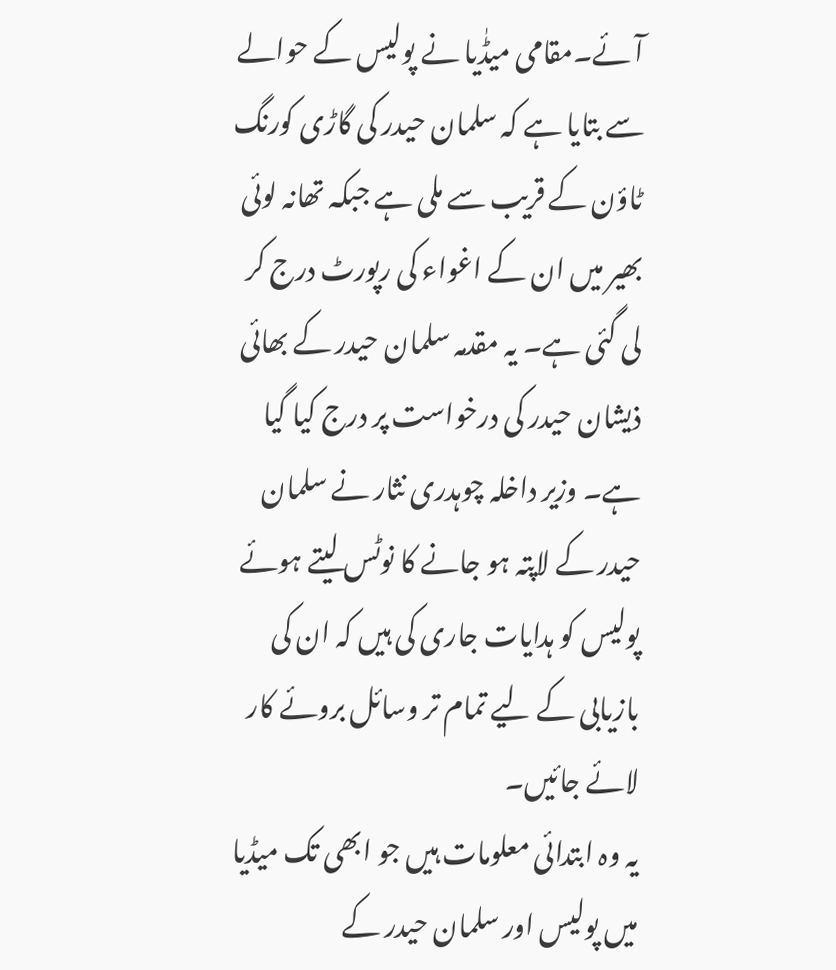آئے۔مقامی میڈٰیا نے پولیس کے حوالے سے بتایا ہے کہ سلمان حیدر کی گاڑی کورنگ ٹاؤن کے قریب سے ملی ہے جبکہ تھانہ لوئی بھیر میں ان کے اغواء کی رپورٹ درج کر لی گئی ہے۔ یہ مقدمہ سلمان حیدر کے بھائی ذیشان حیدر کی درخواست پر درج کیا گیا ہے۔ وزیر داخلہ چوہدری نثار نے سلمان حیدر کے لاپتہ ہو جانے کا نوٹس لیتے ہوئے پولیس کو ہدایات جاری کی ہیں کہ ان کی بازیابی کے لیے تمام تر وسائل بروئے کار لائے جائیں۔
یہ وہ ابتدائی معلومات ہیں جو ابھی تک میڈیا میں پولیس اور سلمان حیدر کے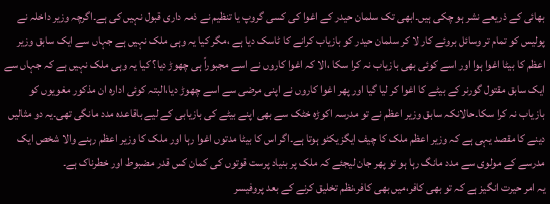بھائی کے ذریعے نشر ہو چکی ہیں۔ابھی تک سلمان حیدر کے اغوا کی کسی گروپ یا تنظیم نے ذمہ داری قبول نہیں کی ہے۔اگرچہ وزیر داخلہ نے پولیس کو تمام تر وسائل بروئے کار لا کر سلمان حیدر کو بازیاب کرانے کا ٹاسک دیا ہے ،مگر کیا یہ وہی ملک نہیں ہے جہاں سے ایک سابق وزیر اعظم کا بیٹا اغوا ہوا اور اسے کوئی بھی بازیاب نہ کرا سکا ،الا کہ اغوا کاروں نے اسے مجبوراً ہی چھوڑ دیا؟ کیا یہ وہی ملک نہیں ہے کہ جہاں سے ایک سابق مقتول گورنر کے بیٹے کا اغوا کر لیا گیا اور پھر اغوا کاروں نے اپنی مرضی سے اسے چھوڑ دیا،البتہ کوئی ادارہ ان مذکور مغویوں کو بازیاب نہ کرا سکا۔حالانکہ سابق وزیر اعظم نے تو مدرسہ اکوڑہ خٹک سے بھی اپنے بیٹے کی بازیابی کے لیے باقاعدہ مدد مانگی تھی۔یہ دو مثالیں دینے کا مقصد یہی ہے کہ وزیر اعظم ملک کا چیف ایگزیکٹو ہوتا ہے۔اگر اس کا بیٹا مدتوں اغوا رہا اور ملک کا وزیر اعظم رہنے والا شخص ایک مدرسے کے مولوی سے مدد مانگ رہا ہو تو پھر جان لیجئے کہ ملک پر بنیاد پرست قوتوں کی کمان کس قدر مضبوط اور خطرناک ہے۔
یہ امر حیرت انگیز ہے کہ تو بھی کافر،میں بھی کافر،نظم تخلیق کرنے کے بعد پروفیسر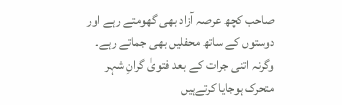صاحب کچھ عرصہ آزاد بھی گھومتے رہے اور دوستوں کے ساتھ محفلیں بھی جماتے رہے۔ وگرنہ اتنی جرات کے بعد فتویٰ گرانِ شہر متحرک ہوجایا کرتےہیں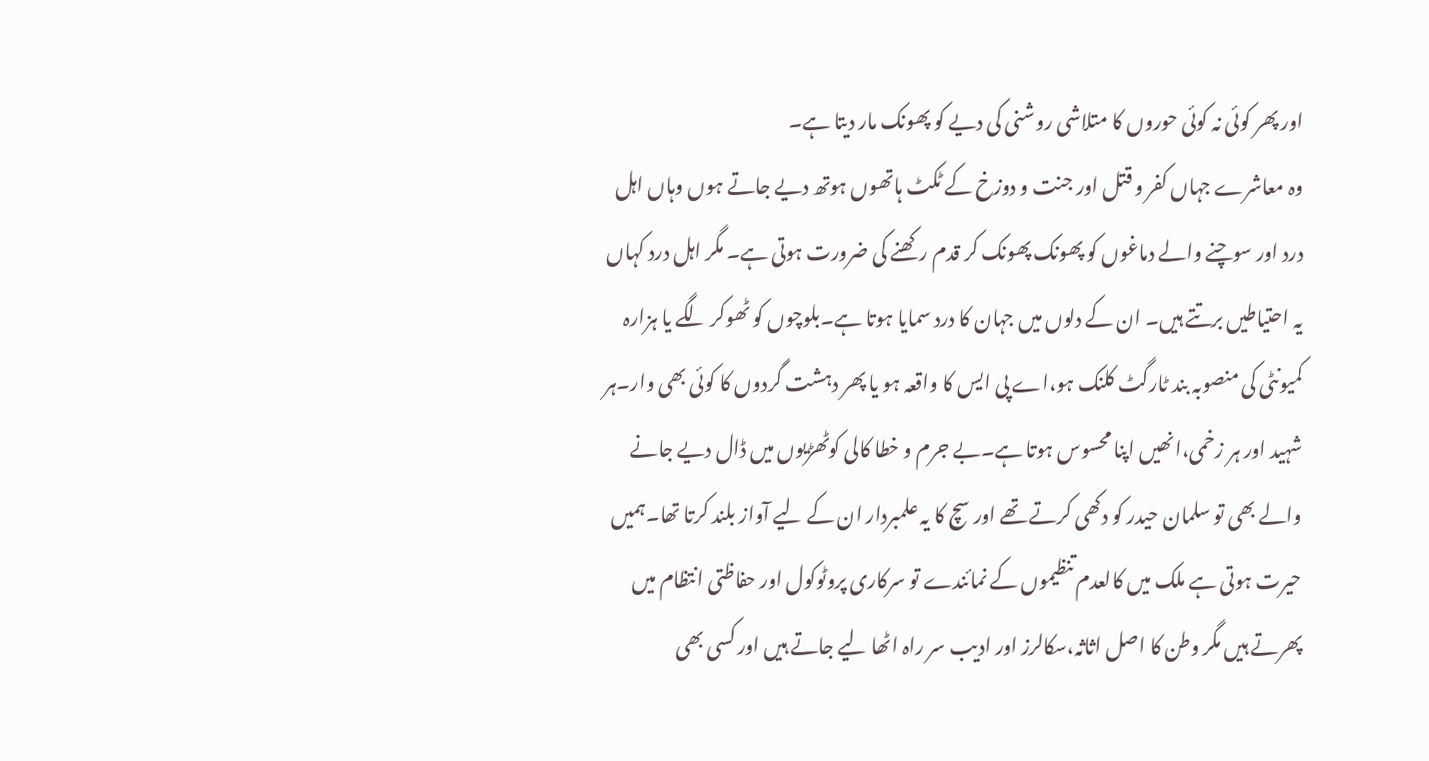اور پھر کوئی نہ کوئی حوروں کا متلاشی روشنی کی دیے کو پھونک مار دیتا ہے۔
وہ معاشرے جہاں کفر و قتل اور جنت و دوزخ کے ٹکٹ ہاتھوں ہوتھ دیے جاتے ہوں وہاں اہل درد اور سوچنے والے دماغوں کو پھونک پھونک کر قدم رکھنے کی ضرورت ہوتی ہے۔ مگر اہل درد کہاں یہ احتیاطیں برتتے ہیں۔ ان کے دلوں میں جہان کا درد سمایا ہوتا ہے۔بلوچوں کو ٹھوکر لگے یا ہزارہ کمیونٹی کی منصوبہ بند ٹارگٹ کلنک ہو،اے پی ایس کا واقعہ ہو یا پھر دہشت گردوں کا کوئی بھی وار۔ہر شہید اور ہر زخمی،انھیں اپنا محسوس ہوتا ہے۔بے جرم و خطا کالی کوٹھڑیوں میں ڈال دیے جانے والے بھی تو سلمان حیدر کو دکھی کرتے تھے اور سچ کا یہ علمبردار ان کے لیے آواز بلند کرتا تھا۔ہمیں حیرت ہوتی ہے ملک میں کالعدم تنظیموں کے نمائندے تو سرکاری پروٹوکول اور حفاظتی انتظام میں پھرتے ہیں مگر وطن کا اصل اثاثہ،سکالرز اور ادیب سر راہ اٹھا لیے جاتے ہیں اور کسی بھی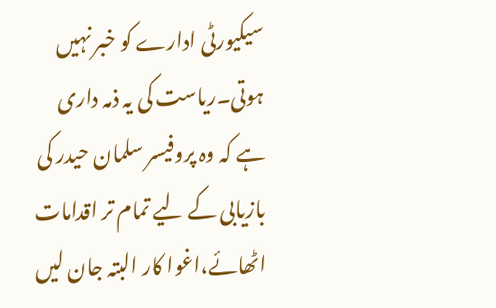سیکیورٹی ادارے کو خبر نہیں ہوتی۔ریاست کی یہ ذمہ داری ہے کہ وہ پروفیسر سلمان حیدر کی بازیابی کے لیے تمام تر اقدامات اٹھائے،اغوا کار البتہ جان لیں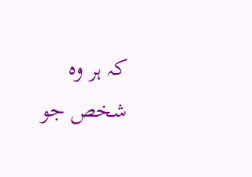کہ ہر وہ شخص جو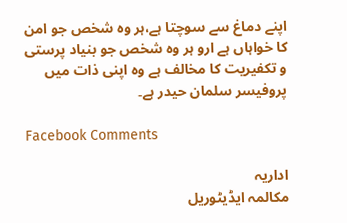اپنے دماغ سے سوچتا ہے،ہر وہ شخص جو امن کا خواہاں ہے ارو ہر وہ شخص جو بنیاد پرستی و تکفیریت کا مخالف ہے وہ اپنی ذات میں پروفیسر سلمان حیدر ہے۔

Facebook Comments

اداریہ
مکالمہ ایڈیٹوریل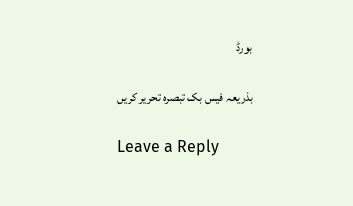بورڈ

بذریعہ فیس بک تبصرہ تحریر کریں

Leave a Reply